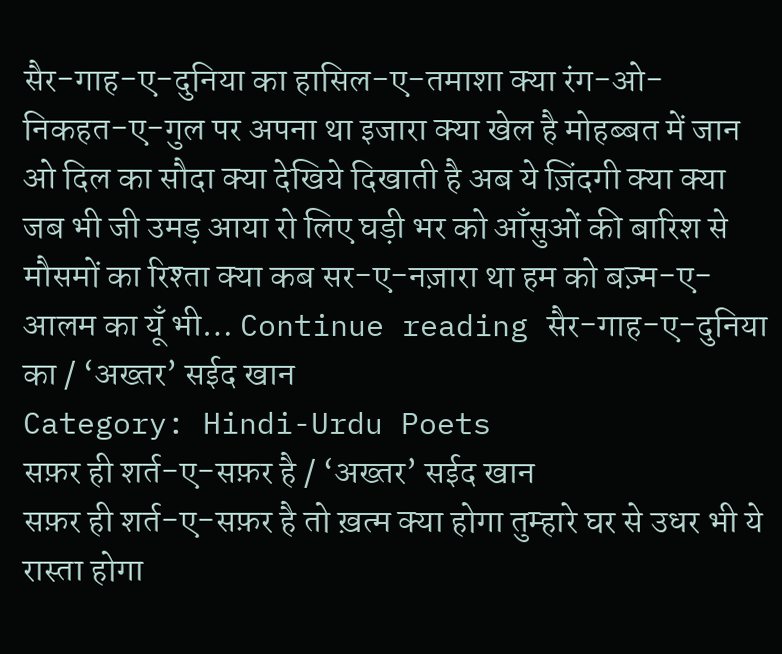सैर-गाह-ए-दुनिया का हासिल-ए-तमाशा क्या रंग-ओ-निकहत-ए-गुल पर अपना था इजारा क्या खेल है मोहब्बत में जान ओ दिल का सौदा क्या देखिये दिखाती है अब ये ज़िंदगी क्या क्या जब भी जी उमड़ आया रो लिए घड़ी भर को आँसुओं की बारिश से मौसमों का रिश्ता क्या कब सर-ए-नज़ारा था हम को बज़्म-ए-आलम का यूँ भी… Continue reading सैर-गाह-ए-दुनिया का / ‘अख्तर’ सईद खान
Category: Hindi-Urdu Poets
सफ़र ही शर्त-ए-सफ़र है / ‘अख्तर’ सईद खान
सफ़र ही शर्त-ए-सफ़र है तो ख़त्म क्या होगा तुम्हारे घर से उधर भी ये रास्ता होगा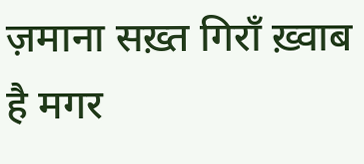ज़माना सख़्त गिराँ ख़्वाब है मगर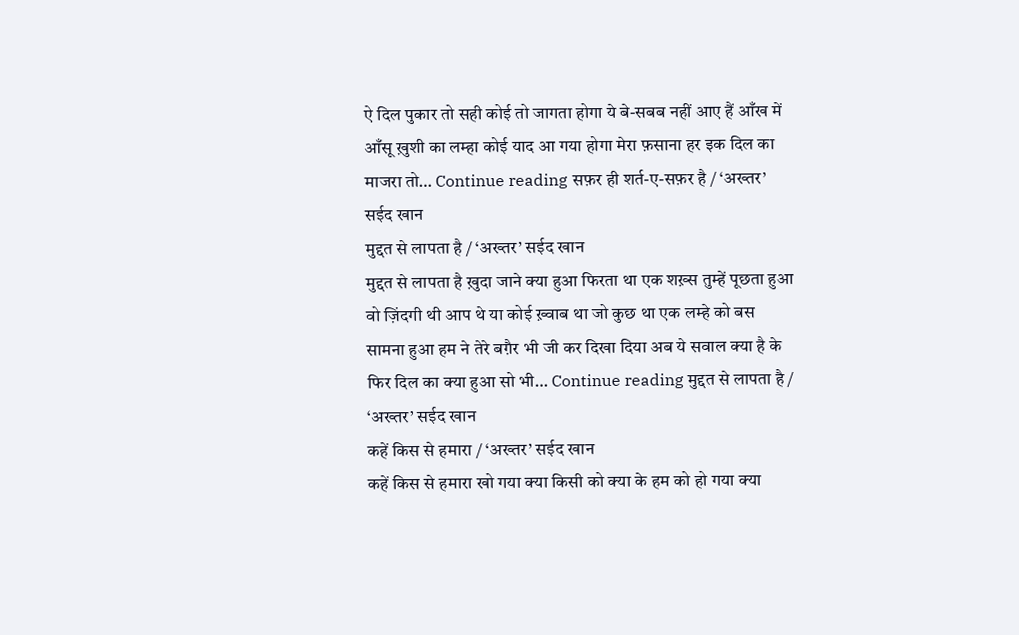ऐ दिल पुकार तो सही कोई तो जागता होगा ये बे-सबब नहीं आए हैं आँख में आँसू ख़ुशी का लम्हा कोई याद आ गया होगा मेरा फ़साना हर इक दिल का माजरा तो… Continue reading सफ़र ही शर्त-ए-सफ़र है / ‘अख्तर’ सईद खान
मुद्दत से लापता है / ‘अख्तर’ सईद खान
मुद्दत से लापता है ख़ुदा जाने क्या हुआ फिरता था एक शख़्स तुम्हें पूछता हुआ वो ज़िंदगी थी आप थे या कोई ख़्वाब था जो कुछ था एक लम्हे को बस सामना हुआ हम ने तेरे बग़ैर भी जी कर दिखा दिया अब ये सवाल क्या है के फिर दिल का क्या हुआ सो भी… Continue reading मुद्दत से लापता है / ‘अख्तर’ सईद खान
कहें किस से हमारा / ‘अख्तर’ सईद खान
कहें किस से हमारा खो गया क्या किसी को क्या के हम को हो गया क्या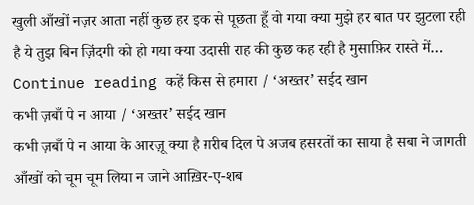खुली आँखों नज़र आता नहीं कुछ हर इक से पूछता हूँ वो गया क्या मुझे हर बात पर झुटला रही है ये तुझ बिन ज़िंदगी को हो गया क्या उदासी राह की कुछ कह रही है मुसाफ़िर रास्ते में… Continue reading कहें किस से हमारा / ‘अख्तर’ सईद खान
कभी ज़बाँ पे न आया / ‘अख्तर’ सईद खान
कभी ज़बाँ पे न आया के आरज़ू क्या है ग़रीब दिल पे अजब हसरतों का साया है सबा ने जागती आँखों को चूम चूम लिया न जाने आख़िर-ए-शब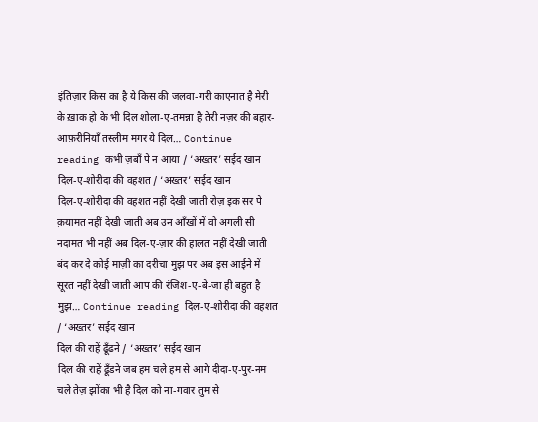इंतिज़ार किस का है ये किस की जलवा-गरी काएनात है मेरी के ख़ाक हो के भी दिल शोला-ए-तमन्ना है तेरी नज़र की बहार-आफ़रीनियाँ तस्लीम मगर ये दिल… Continue reading कभी ज़बाँ पे न आया / ‘अख्तर’ सईद खान
दिल-ए-शोरीदा की वहशत / ‘अख्तर’ सईद खान
दिल-ए-शोरीदा की वहशत नहीं देखी जाती रोज़ इक सर पे क़यामत नहीं देखी जाती अब उन आँखों में वो अगली सी नदामत भी नहीं अब दिल-ए-ज़ार की हालत नहीं देखी जाती बंद कर दे कोई माज़ी का दरीचा मुझ पर अब इस आईने में सूरत नहीं देखी जाती आप की रंजिश-ए-बे-जा ही बहुत है मुझ… Continue reading दिल-ए-शोरीदा की वहशत / ‘अख्तर’ सईद खान
दिल की राहें ढूँढने / ‘अख्तर’ सईद खान
दिल की राहें ढूँडने जब हम चले हम से आगे दीदा-ए-पुर-नम चले तेज़ झोंका भी है दिल को ना-गवार तुम से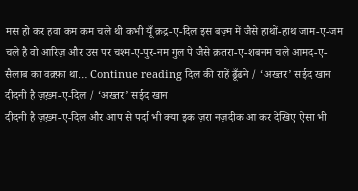मस हो कर हवा कम कम चले थी कभी यूँ क़द्र-ए-दिल इस बज़्म में जैसे हाथों-हाथ जाम-ए-जम चले है वो आरिज़ और उस पर चश्म-ए-पुर-नम गुल पे जैसे क़तरा-ए-शबनम चले आमद-ए-सैलाब का वक़्फ़ा था… Continue reading दिल की राहें ढूँढने / ‘अख्तर’ सईद खान
दीदनी है ज़ख़्म-ए-दिल / ‘अख्तर’ सईद खान
दीदनी है ज़ख़्म-ए-दिल और आप से पर्दा भी क्या इक ज़रा नज़दीक आ कर देखिए ऐसा भी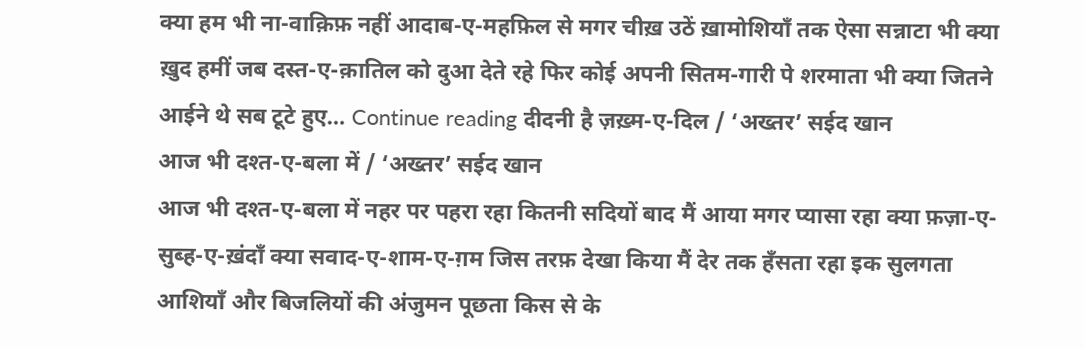क्या हम भी ना-वाक़िफ़ नहीं आदाब-ए-महफ़िल से मगर चीख़ उठें ख़ामोशियाँ तक ऐसा सन्नाटा भी क्या ख़ुद हमीं जब दस्त-ए-क़ातिल को दुआ देते रहे फिर कोई अपनी सितम-गारी पे शरमाता भी क्या जितने आईने थे सब टूटे हुए… Continue reading दीदनी है ज़ख़्म-ए-दिल / ‘अख्तर’ सईद खान
आज भी दश्त-ए-बला में / ‘अख्तर’ सईद खान
आज भी दश्त-ए-बला में नहर पर पहरा रहा कितनी सदियों बाद मैं आया मगर प्यासा रहा क्या फ़ज़ा-ए-सुब्ह-ए-ख़ंदाँ क्या सवाद-ए-शाम-ए-ग़म जिस तरफ़ देखा किया मैं देर तक हँसता रहा इक सुलगता आशियाँ और बिजलियों की अंजुमन पूछता किस से के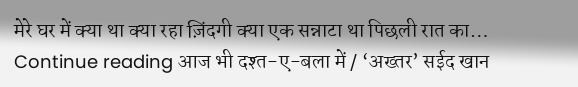मेरे घर में क्या था क्या रहा ज़िंदगी क्या एक सन्नाटा था पिछली रात का… Continue reading आज भी दश्त-ए-बला में / ‘अख्तर’ सईद खान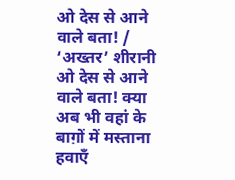ओ देस से आने वाले बता! / ‘अख्तर’ शीरानी
ओ देस से आने वाले बता! क्या अब भी वहां के बाग़ों में मस्ताना हवाएँ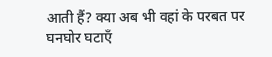आती हैं? क्या अब भी वहां के परबत पर घनघोर घटाएँ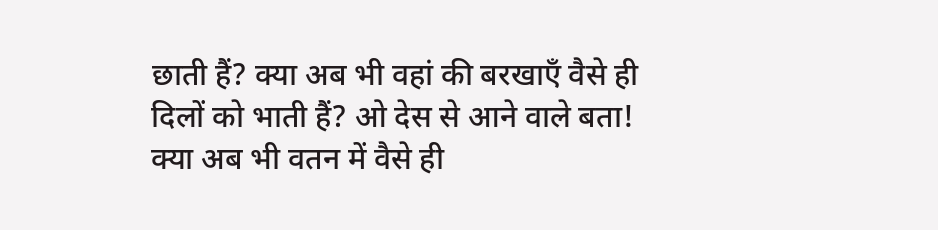छाती हैं? क्या अब भी वहां की बरखाएँ वैसे ही दिलों को भाती हैं? ओ देस से आने वाले बता! क्या अब भी वतन में वैसे ही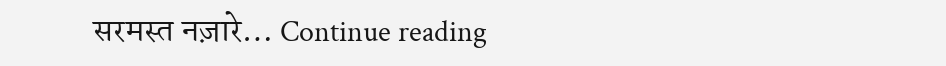सरमस्त नज़ारे… Continue reading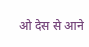ओ देस से आने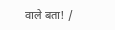वाले बता! /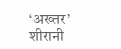‘अख्तर’ शीरानी